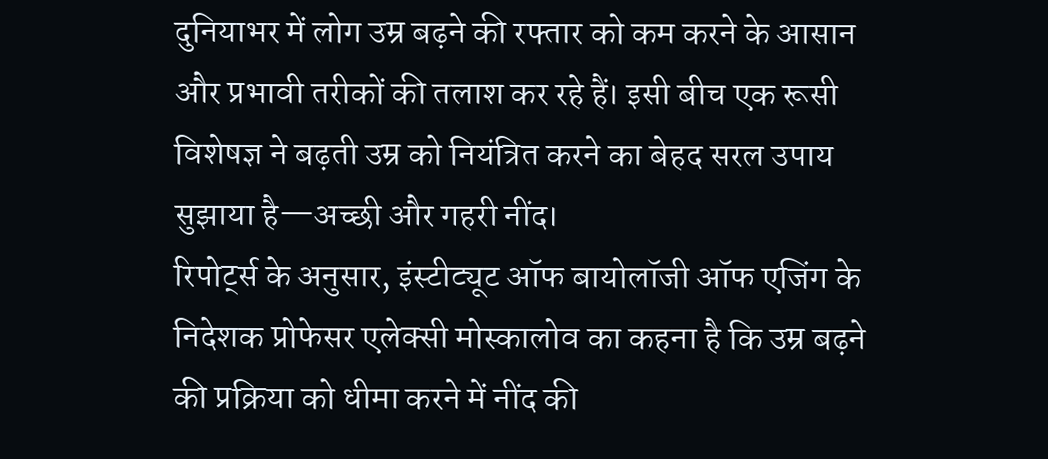दुनियाभर में लोग उम्र बढ़ने की रफ्तार को कम करने के आसान और प्रभावी तरीकों की तलाश कर रहे हैं। इसी बीच एक रूसी विशेषज्ञ ने बढ़ती उम्र को नियंत्रित करने का बेहद सरल उपाय सुझाया है—अच्छी और गहरी नींद।
रिपोर्ट्स के अनुसार, इंस्टीट्यूट ऑफ बायोलॉजी ऑफ एजिंग के निदेशक प्रोफेसर एलेक्सी मोस्कालोव का कहना है कि उम्र बढ़ने की प्रक्रिया को धीमा करने में नींद की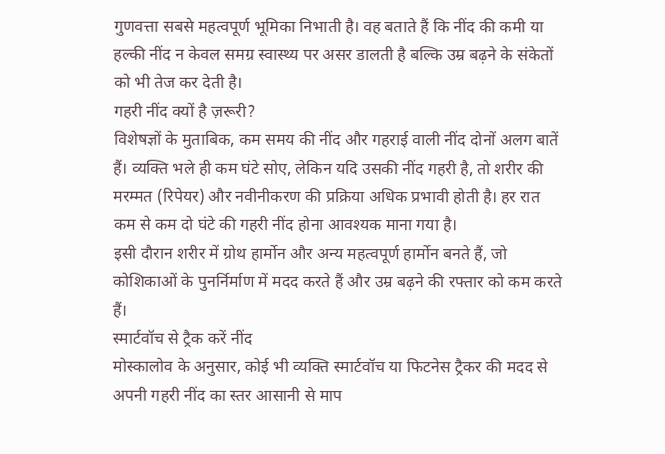गुणवत्ता सबसे महत्वपूर्ण भूमिका निभाती है। वह बताते हैं कि नींद की कमी या हल्की नींद न केवल समग्र स्वास्थ्य पर असर डालती है बल्कि उम्र बढ़ने के संकेतों को भी तेज कर देती है।
गहरी नींद क्यों है ज़रूरी?
विशेषज्ञों के मुताबिक, कम समय की नींद और गहराई वाली नींद दोनों अलग बातें हैं। व्यक्ति भले ही कम घंटे सोए, लेकिन यदि उसकी नींद गहरी है, तो शरीर की मरम्मत (रिपेयर) और नवीनीकरण की प्रक्रिया अधिक प्रभावी होती है। हर रात कम से कम दो घंटे की गहरी नींद होना आवश्यक माना गया है।
इसी दौरान शरीर में ग्रोथ हार्मोन और अन्य महत्वपूर्ण हार्मोन बनते हैं, जो कोशिकाओं के पुनर्निर्माण में मदद करते हैं और उम्र बढ़ने की रफ्तार को कम करते हैं।
स्मार्टवॉच से ट्रैक करें नींद
मोस्कालोव के अनुसार, कोई भी व्यक्ति स्मार्टवॉच या फिटनेस ट्रैकर की मदद से अपनी गहरी नींद का स्तर आसानी से माप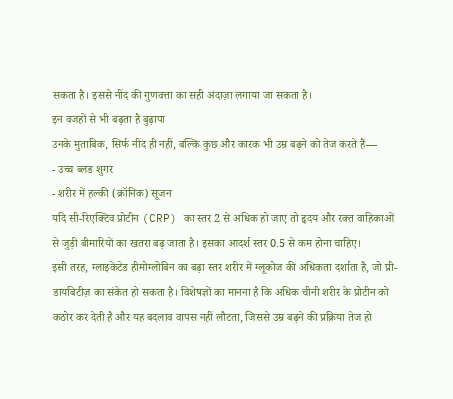सकता है। इससे नींद की गुणवत्ता का सही अंदाज़ा लगाया जा सकता है।
इन वजहों से भी बढ़ता है बुढ़ापा
उनके मुताबिक, सिर्फ नींद ही नहीं, बल्कि कुछ और कारक भी उम्र बढ़ने को तेज करते हैं—
- उच्च ब्लड शुगर
- शरीर में हल्की (क्रॉनिक) सूजन
यदि सी-रिएक्टिव प्रोटीन (CRP) का स्तर 2 से अधिक हो जाए तो हृदय और रक्त वाहिकाओं से जुड़ी बीमारियों का खतरा बढ़ जाता है। इसका आदर्श स्तर 0.5 से कम होना चाहिए।
इसी तरह, ग्लाइकेटेड हीमोग्लोबिन का बढ़ा स्तर शरीर में ग्लूकोज की अधिकता दर्शाता है, जो प्री-डायबिटीज़ का संकेत हो सकता है। विशेषज्ञों का मानना है कि अधिक चीनी शरीर के प्रोटीन को कठोर कर देती है और यह बदलाव वापस नहीं लौटता, जिससे उम्र बढ़ने की प्रक्रिया तेज हो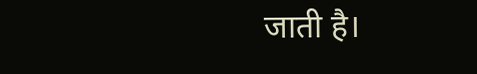जाती है।